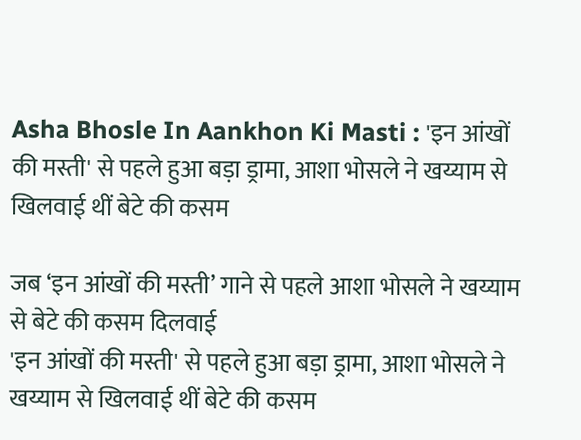Asha Bhosle In Aankhon Ki Masti : 'इन आंखों की मस्ती' से पहले हुआ बड़ा ड्रामा, आशा भोसले ने खय्याम से खिलवाई थीं बेटे की कसम

जब ‘इन आंखों की मस्ती’ गाने से पहले आशा भोसले ने खय्याम से बेटे की कसम दिलवाई
'इन आंखों की मस्ती' से पहले हुआ बड़ा ड्रामा, आशा भोसले ने खय्याम से खिलवाई थीं बेटे की कसम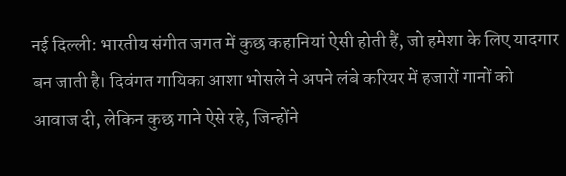नई दिल्ली: भारतीय संगीत जगत में कुछ कहानियां ऐसी होती हैं, जो हमेशा के लिए यादगार बन जाती है। दिवंगत गायिका आशा भोसले ने अपने लंबे करियर में हजारों गानों को आवाज दी, लेकिन कुछ गाने ऐसे रहे, जिन्होंने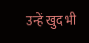उन्हें खुद भी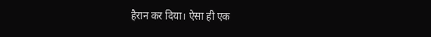हैरान कर दिया। ऐसा ही एक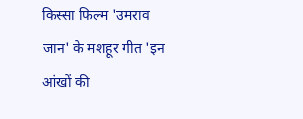किस्सा फिल्म 'उमराव जान' के मशहूर गीत 'इन आंखों की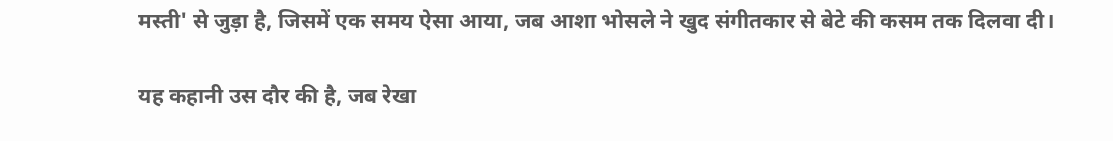मस्ती' से जुड़ा है, जिसमें एक समय ऐसा आया, जब आशा भोसले ने खुद संगीतकार से बेटे की कसम तक दिलवा दी।

यह कहानी उस दौर की है, जब रेखा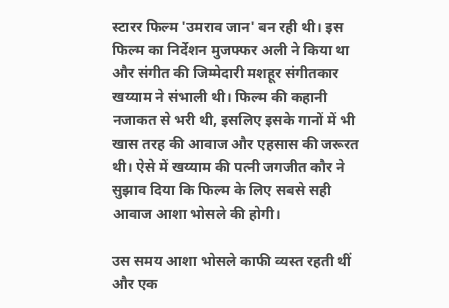स्टारर फिल्म 'उमराव जान' बन रही थी। इस फिल्म का निर्देशन मुजफ्फर अली ने किया था और संगीत की जिम्मेदारी मशहूर संगीतकार खय्याम ने संभाली थी। फिल्म की कहानी नजाकत से भरी थी, इसलिए इसके गानों में भी खास तरह की आवाज और एहसास की जरूरत थी। ऐसे में खय्याम की पत्नी जगजीत कौर ने सुझाव दिया कि फिल्म के लिए सबसे सही आवाज आशा भोसले की होगी।

उस समय आशा भोसले काफी व्यस्त रहती थीं और एक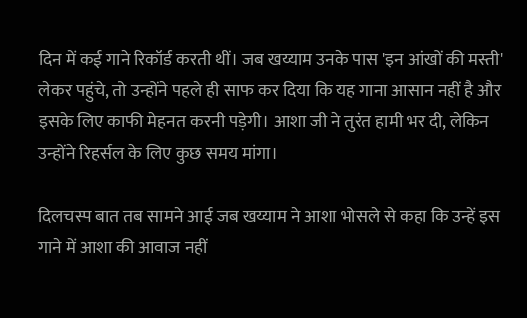दिन में कई गाने रिकॉर्ड करती थीं। जब खय्याम उनके पास 'इन आंखों की मस्ती' लेकर पहुंचे, तो उन्होंने पहले ही साफ कर दिया कि यह गाना आसान नहीं है और इसके लिए काफी मेहनत करनी पड़ेगी। आशा जी ने तुरंत हामी भर दी, लेकिन उन्होंने रिहर्सल के लिए कुछ समय मांगा।

दिलचस्प बात तब सामने आई जब खय्याम ने आशा भोसले से कहा कि उन्हें इस गाने में आशा की आवाज नहीं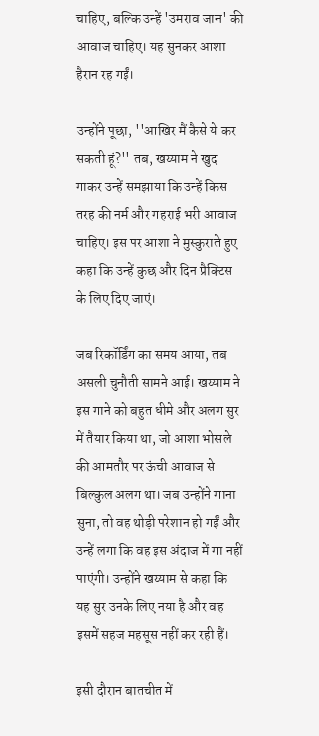चाहिए, बल्कि उन्हें 'उमराव जान' की आवाज चाहिए। यह सुनकर आशा हैरान रह गईं।

उन्होंने पूछा, ''आखिर मैं कैसे ये कर सकती हूं?'' तब, खय्याम ने खुद गाकर उन्हें समझाया कि उन्हें किस तरह की नर्म और गहराई भरी आवाज चाहिए। इस पर आशा ने मुस्कुराते हुए कहा कि उन्हें कुछ और दिन प्रैक्टिस के लिए दिए जाएं।

जब रिकॉर्डिंग का समय आया, तब असली चुनौती सामने आई। खय्याम ने इस गाने को बहुत धीमे और अलग सुर में तैयार किया था, जो आशा भोसले की आमतौर पर ऊंची आवाज से बिल्कुल अलग था। जब उन्होंने गाना सुना, तो वह थोड़ी परेशान हो गईं और उन्हें लगा कि वह इस अंदाज में गा नहीं पाएंगी। उन्होंने खय्याम से कहा कि यह सुर उनके लिए नया है और वह इसमें सहज महसूस नहीं कर रही हैं।

इसी दौरान बातचीत में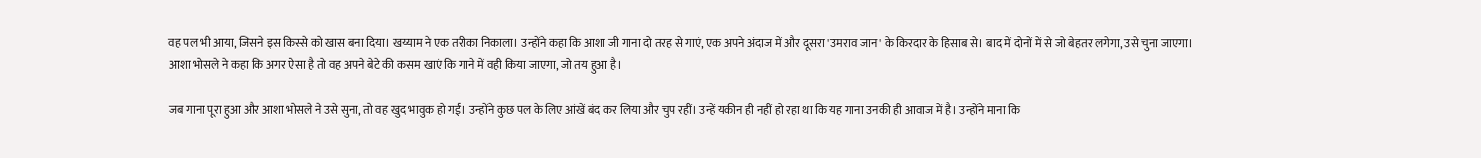वह पल भी आया, जिसने इस किस्से को खास बना दिया। खय्याम ने एक तरीका निकाला। उन्होंने कहा कि आशा जी गाना दो तरह से गाएं, एक अपने अंदाज में और दूसरा 'उमराव जान' के किरदार के हिसाब से। बाद में दोनों में से जो बेहतर लगेगा, उसे चुना जाएगा। आशा भोसले ने कहा कि अगर ऐसा है तो वह अपने बेटे की कसम खाएं कि गाने में वही किया जाएगा, जो तय हुआ है।

जब गाना पूरा हुआ और आशा भोसले ने उसे सुना, तो वह खुद भावुक हो गईं। उन्होंने कुछ पल के लिए आंखें बंद कर लिया और चुप रहीं। उन्हें यकीन ही नहीं हो रहा था कि यह गाना उनकी ही आवाज में है। उन्होंने माना कि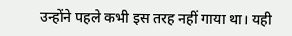उन्होंने पहले कभी इस तरह नहीं गाया था। यही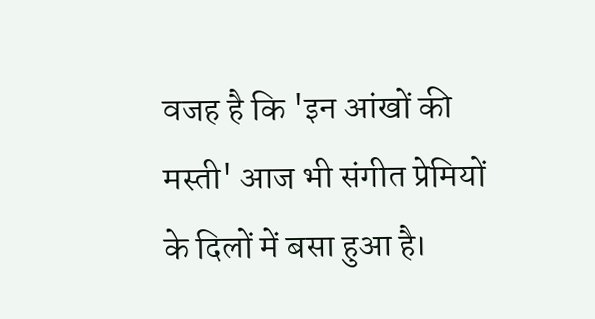वजह है कि 'इन आंखों की मस्ती' आज भी संगीत प्रेमियों के दिलों में बसा हुआ है।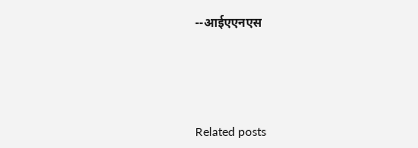--आईएएनएस





Related posts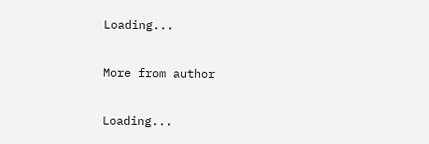Loading...

More from author

Loading...